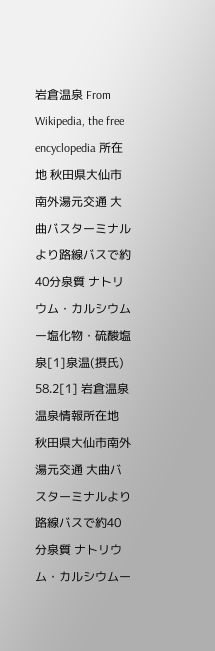岩倉温泉 From Wikipedia, the free encyclopedia 所在地 秋田県大仙市南外湯元交通 大曲バスターミナルより路線バスで約40分泉質 ナトリウム・カルシウムー塩化物・硫酸塩泉[1]泉温(摂氏) 58.2[1] 岩倉温泉 温泉情報所在地 秋田県大仙市南外湯元交通 大曲バスターミナルより路線バスで約40分泉質 ナトリウム・カルシウムー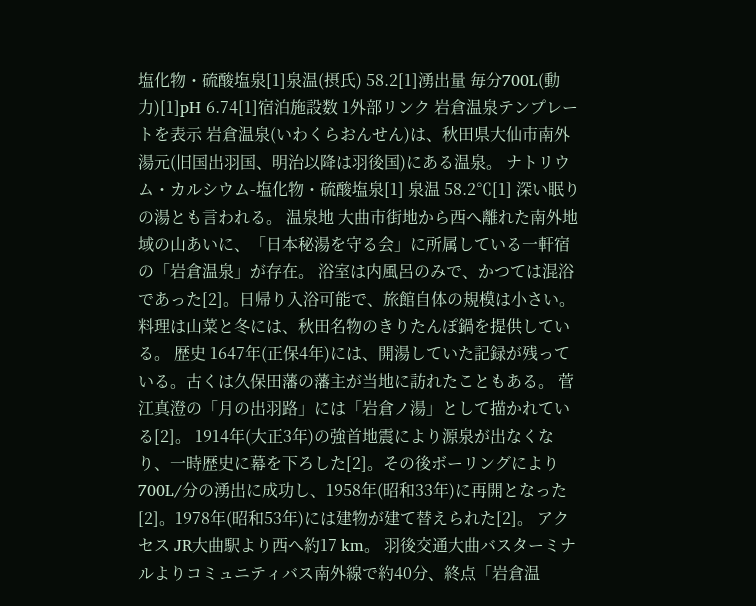塩化物・硫酸塩泉[1]泉温(摂氏) 58.2[1]湧出量 毎分700L(動力)[1]pH 6.74[1]宿泊施設数 1外部リンク 岩倉温泉テンプレートを表示 岩倉温泉(いわくらおんせん)は、秋田県大仙市南外湯元(旧国出羽国、明治以降は羽後国)にある温泉。 ナトリウム・カルシウム-塩化物・硫酸塩泉[1] 泉温 58.2℃[1] 深い眠りの湯とも言われる。 温泉地 大曲市街地から西へ離れた南外地域の山あいに、「日本秘湯を守る会」に所属している一軒宿の「岩倉温泉」が存在。 浴室は内風呂のみで、かつては混浴であった[2]。日帰り入浴可能で、旅館自体の規模は小さい。料理は山菜と冬には、秋田名物のきりたんぽ鍋を提供している。 歴史 1647年(正保4年)には、開湯していた記録が残っている。古くは久保田藩の藩主が当地に訪れたこともある。 菅江真澄の「月の出羽路」には「岩倉ノ湯」として描かれている[2]。 1914年(大正3年)の強首地震により源泉が出なくなり、一時歴史に幕を下ろした[2]。その後ボーリングにより700L/分の湧出に成功し、1958年(昭和33年)に再開となった[2]。1978年(昭和53年)には建物が建て替えられた[2]。 アクセス JR大曲駅より西へ約17 km。 羽後交通大曲バスターミナルよりコミュニティバス南外線で約40分、終点「岩倉温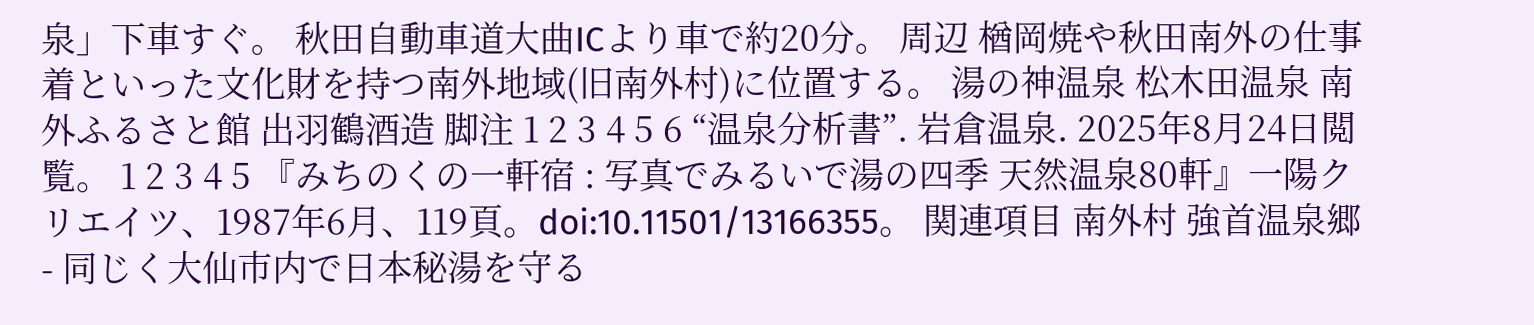泉」下車すぐ。 秋田自動車道大曲ICより車で約20分。 周辺 楢岡焼や秋田南外の仕事着といった文化財を持つ南外地域(旧南外村)に位置する。 湯の神温泉 松木田温泉 南外ふるさと館 出羽鶴酒造 脚注 1 2 3 4 5 6 “温泉分析書”. 岩倉温泉. 2025年8月24日閲覧。 1 2 3 4 5 『みちのくの一軒宿 : 写真でみるいで湯の四季 天然温泉80軒』一陽クリエイツ、1987年6月、119頁。doi:10.11501/13166355。 関連項目 南外村 強首温泉郷 - 同じく大仙市内で日本秘湯を守る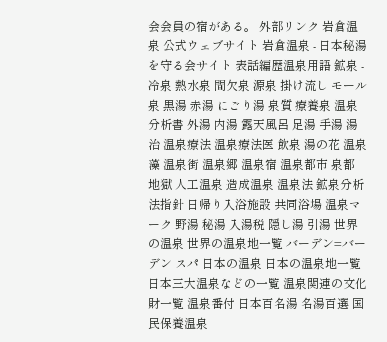会会員の宿がある。 外部リンク 岩倉温泉 公式ウェブサイト 岩倉温泉 - 日本秘湯を守る会サイト 表話編歴温泉用語 鉱泉 - 冷泉 熱水泉 間欠泉 源泉 掛け流し モール泉 黒湯 赤湯 にごり湯 泉質 療養泉 温泉分析書 外湯 内湯 露天風呂 足湯 手湯 湯治 温泉療法 温泉療法医 飲泉 湯の花 温泉藻 温泉街 温泉郷 温泉宿 温泉都市 泉都 地獄 人工温泉 造成温泉 温泉法 鉱泉分析法指針 日帰り入浴施設 共同浴場 温泉マーク 野湯 秘湯 入湯税 隠し湯 引湯 世界の温泉 世界の温泉地一覧 バーデン=バーデン スパ 日本の温泉 日本の温泉地一覧 日本三大温泉などの一覧 温泉関連の文化財一覧 温泉番付 日本百名湯 名湯百選 国民保養温泉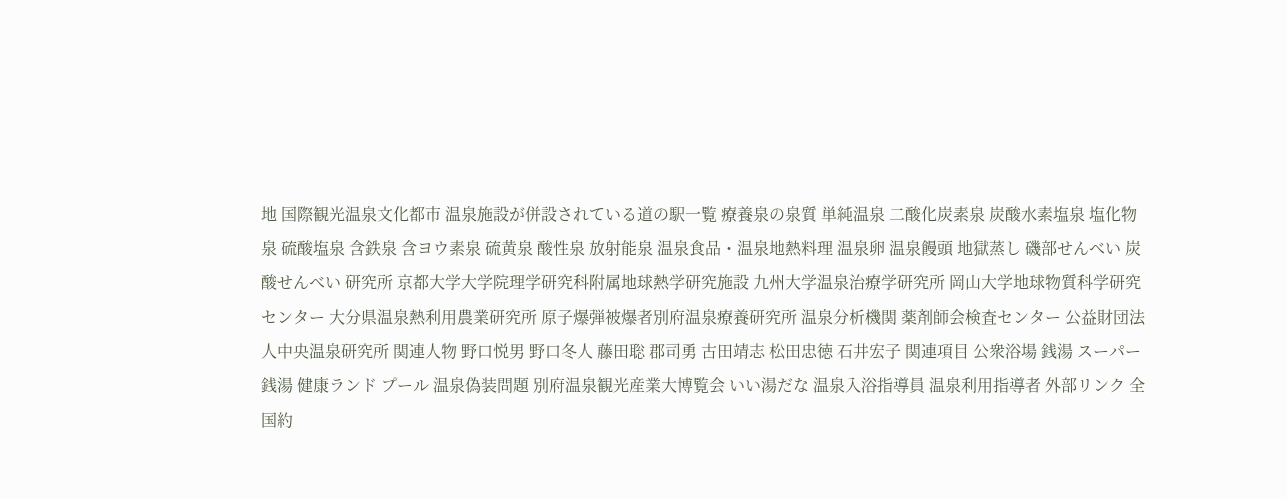地 国際観光温泉文化都市 温泉施設が併設されている道の駅一覧 療養泉の泉質 単純温泉 二酸化炭素泉 炭酸水素塩泉 塩化物泉 硫酸塩泉 含鉄泉 含ヨウ素泉 硫黄泉 酸性泉 放射能泉 温泉食品・温泉地熱料理 温泉卵 温泉饅頭 地獄蒸し 磯部せんべい 炭酸せんべい 研究所 京都大学大学院理学研究科附属地球熱学研究施設 九州大学温泉治療学研究所 岡山大学地球物質科学研究センター 大分県温泉熱利用農業研究所 原子爆弾被爆者別府温泉療養研究所 温泉分析機関 薬剤師会検査センター 公益財団法人中央温泉研究所 関連人物 野口悦男 野口冬人 藤田聡 郡司勇 古田靖志 松田忠徳 石井宏子 関連項目 公衆浴場 銭湯 スーパー銭湯 健康ランド プール 温泉偽装問題 別府温泉観光産業大博覧会 いい湯だな 温泉入浴指導員 温泉利用指導者 外部リンク 全国約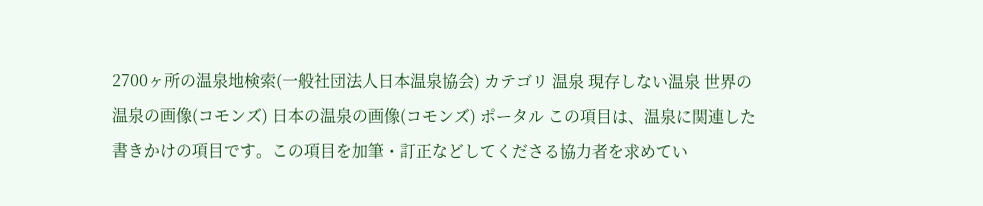2700ヶ所の温泉地検索(一般社団法人日本温泉協会) カテゴリ 温泉 現存しない温泉 世界の温泉の画像(コモンズ) 日本の温泉の画像(コモンズ) ポータル この項目は、温泉に関連した書きかけの項目です。この項目を加筆・訂正などしてくださる協力者を求めてい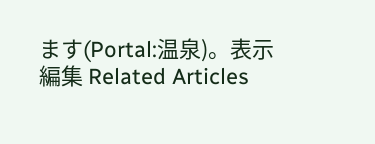ます(Portal:温泉)。表示編集 Related Articles